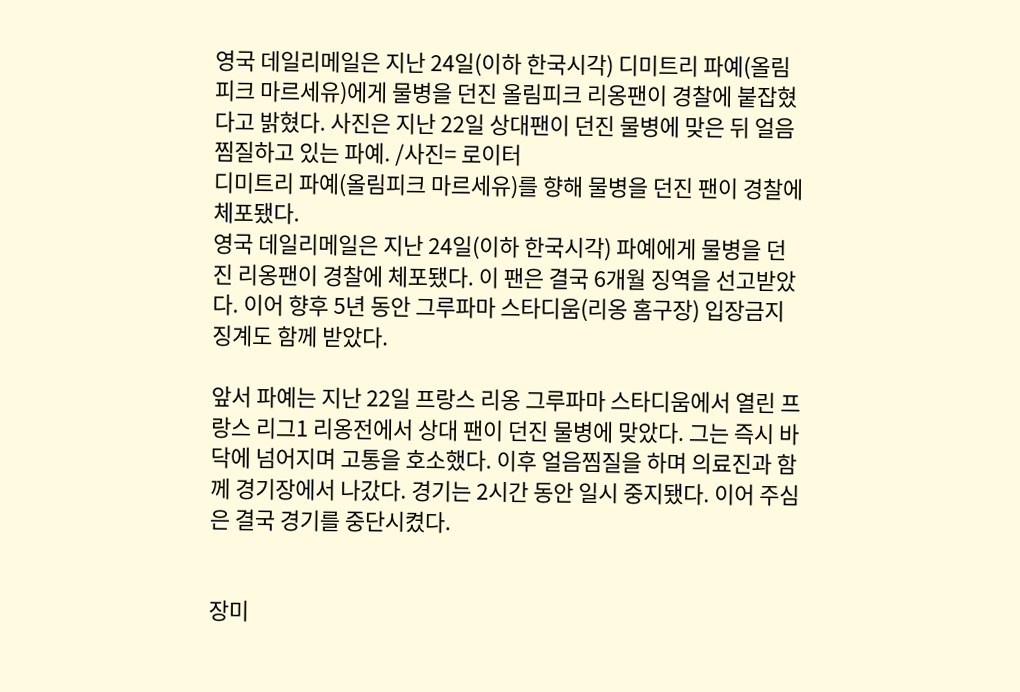영국 데일리메일은 지난 24일(이하 한국시각) 디미트리 파예(올림피크 마르세유)에게 물병을 던진 올림피크 리옹팬이 경찰에 붙잡혔다고 밝혔다. 사진은 지난 22일 상대팬이 던진 물병에 맞은 뒤 얼음 찜질하고 있는 파예. /사진= 로이터
디미트리 파예(올림피크 마르세유)를 향해 물병을 던진 팬이 경찰에 체포됐다.
영국 데일리메일은 지난 24일(이하 한국시각) 파예에게 물병을 던진 리옹팬이 경찰에 체포됐다. 이 팬은 결국 6개월 징역을 선고받았다. 이어 향후 5년 동안 그루파마 스타디움(리옹 홈구장) 입장금지 징계도 함께 받았다.

앞서 파예는 지난 22일 프랑스 리옹 그루파마 스타디움에서 열린 프랑스 리그1 리옹전에서 상대 팬이 던진 물병에 맞았다. 그는 즉시 바닥에 넘어지며 고통을 호소했다. 이후 얼음찜질을 하며 의료진과 함께 경기장에서 나갔다. 경기는 2시간 동안 일시 중지됐다. 이어 주심은 결국 경기를 중단시켰다.


장미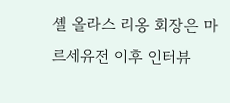셸 올라스 리옹 회장은 마르세유전 이후 인터뷰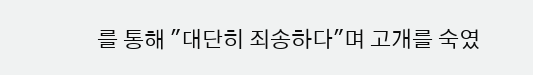를 통해 "대단히 죄송하다"며 고개를 숙였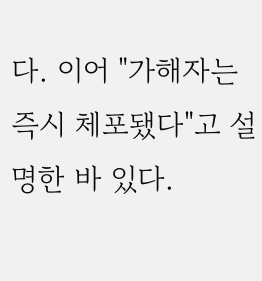다. 이어 "가해자는 즉시 체포됐다"고 설명한 바 있다.